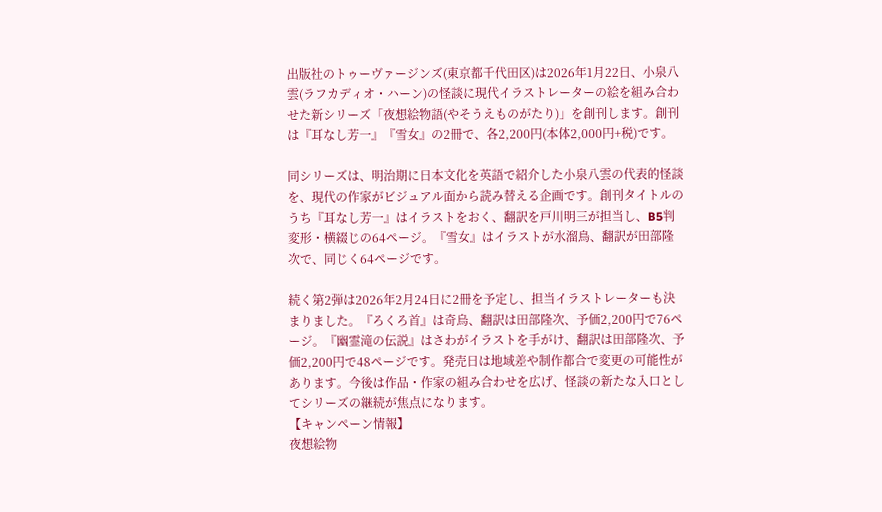出版社のトゥーヴァージンズ(東京都千代田区)は2026年1月22日、小泉八雲(ラフカディオ・ハーン)の怪談に現代イラストレーターの絵を組み合わせた新シリーズ「夜想絵物語(やそうえものがたり)」を創刊します。創刊は『耳なし芳一』『雪女』の2冊で、各2,200円(本体2,000円+税)です。

同シリーズは、明治期に日本文化を英語で紹介した小泉八雲の代表的怪談を、現代の作家がビジュアル面から読み替える企画です。創刊タイトルのうち『耳なし芳一』はイラストをおく、翻訳を戸川明三が担当し、B5判変形・横綴じの64ページ。『雪女』はイラストが水溜鳥、翻訳が田部隆次で、同じく64ページです。

続く第2弾は2026年2月24日に2冊を予定し、担当イラストレーターも決まりました。『ろくろ首』は奇烏、翻訳は田部隆次、予価2,200円で76ページ。『幽霊滝の伝説』はさわがイラストを手がけ、翻訳は田部隆次、予価2,200円で48ページです。発売日は地域差や制作都合で変更の可能性があります。今後は作品・作家の組み合わせを広げ、怪談の新たな入口としてシリーズの継続が焦点になります。
【キャンペーン情報】
夜想絵物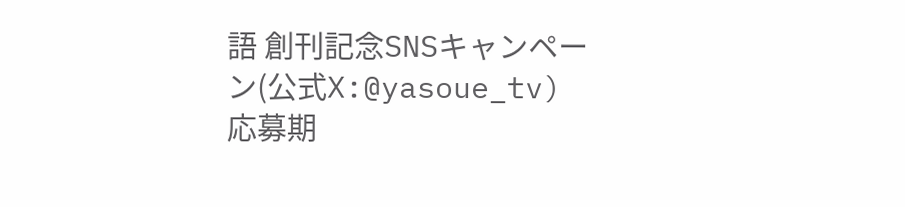語 創刊記念SNSキャンペーン(公式X:@yasoue_tv)
応募期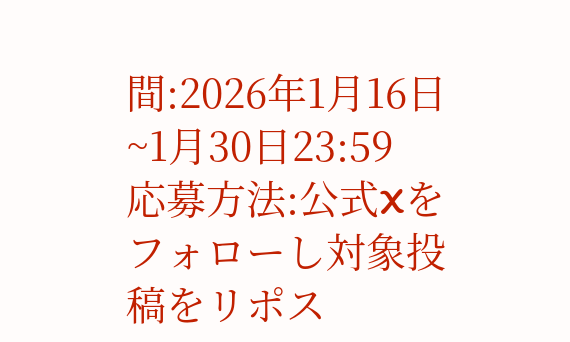間:2026年1月16日~1月30日23:59
応募方法:公式Xをフォローし対象投稿をリポス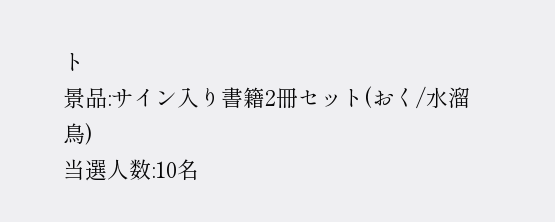ト
景品:サイン入り書籍2冊セット(おく/水溜鳥)
当選人数:10名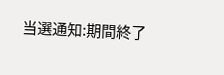当選通知:期間終了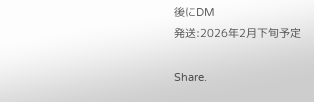後にDM
発送:2026年2月下旬予定

Share.